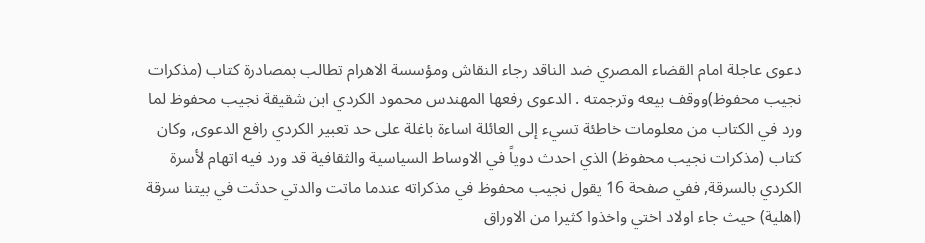دعوى عاجلة امام القضاء المصري ضد الناقد رجاء النقاش ومؤسسة الاهرام تطالب بمصادرة كتاب (مذكرات نجيب محفوظ)ووقف بيعه وترجمته . الدعوى رفعها المهندس محمود الكردي ابن شقيقة نجيب محفوظ لما ورد في الكتاب من معلومات خاطئة تسيء إلى العائلة اساءة باغلة على حد تعبير الكردي رافع الدعوى, وكان كتاب (مذكرات نجيب محفوظ) الذي احدث دوياً في الاوساط السياسية والثقافية قد ورد فيه اتهام لأسرة الكردي بالسرقة, ففي صفحة 16 يقول نجيب محفوظ في مذكراته عندما ماتت والدتي حدثت في بيتنا سرقة (اهلية) حيث جاء اولاد اختي واخذوا كثيرا من الاوراق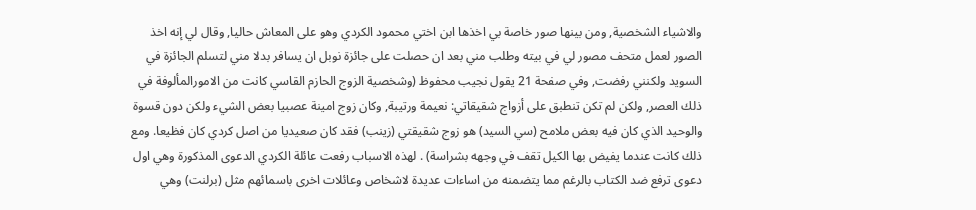والاشياء الشخصية, ومن بينها صور خاصة بي اخذها ابن اختي محمود الكردي وهو على المعاش حاليا, وقال لي إنه اخذ الصور لعمل متحف مصور لي في بيته وطلب مني بعد ان حصلت على جائزة نوبل ان يسافر بدلا مني لتسلم الجائزة في السويد ولكنني رفضت, وفي صفحة 21 يقول نجيب محفوظ (وشخصية الزوج الحازم القاسي كانت من الامورالمألوفة في ذلك العصر, ولكن لم تكن تنطبق على أزواج شقيقاتي: نعيمة ورتيبة, وكان زوج امينة عصبيا بعض الشيء ولكن دون قسوة والوحيد الذي كان فيه بعض ملامح (سي السيد) هو زوج شقيقتي (زينب) فقد كان صعيديا من اصل كردي كان فظيعا. ومع ذلك كانت عندما يفيض بها الكيل تقف في وجهه بشراسة) . لهذه الاسباب رفعت عائلة الكردي الدعوى المذكورة وهي اول دعوى ترفع ضد الكتاب بالرغم مما يتضمنه من اساءات عديدة لاشخاص وعائلات اخرى باسمائهم مثل (برلنت) وهي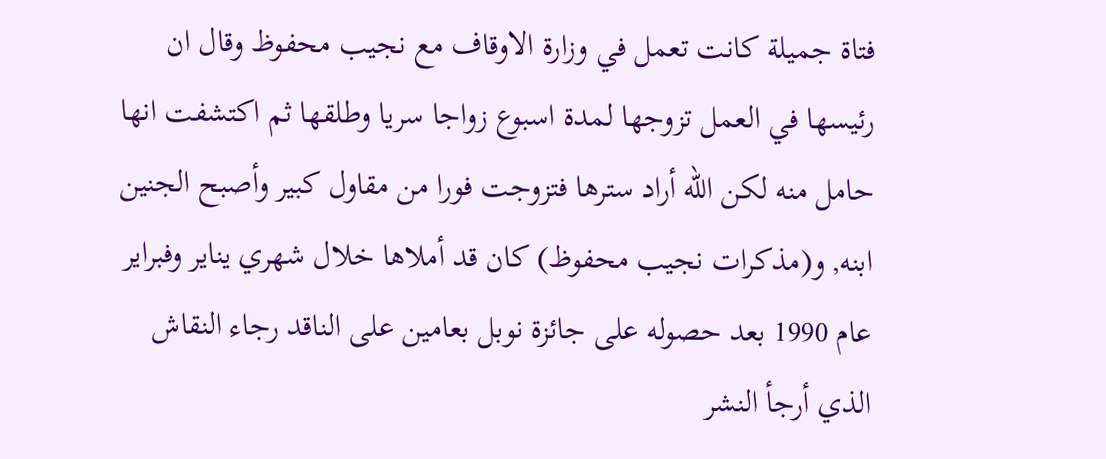فتاة جميلة كانت تعمل في وزارة الاوقاف مع نجيب محفوظ وقال ان رئيسها في العمل تزوجها لمدة اسبوع زواجا سريا وطلقها ثم اكتشفت انها حامل منه لكن الله أراد سترها فتزوجت فورا من مقاول كبير وأصبح الجنين ابنه, و(مذكرات نجيب محفوظ) كان قد أملاها خلال شهري يناير وفبراير عام 1990 بعد حصوله على جائزة نوبل بعامين على الناقد رجاء النقاش الذي أرجأ النشر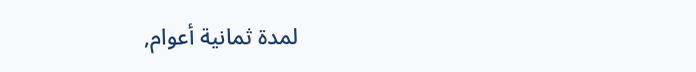لمدة ثمانية أعوام,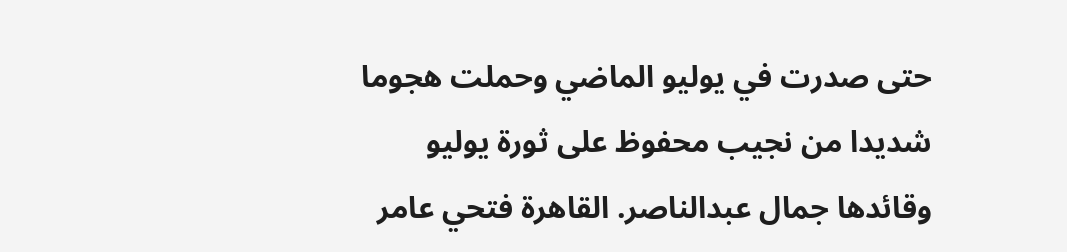حتى صدرت في يوليو الماضي وحملت هجوما شديدا من نجيب محفوظ على ثورة يوليو وقائدها جمال عبدالناصر. القاهرة فتحي عامر